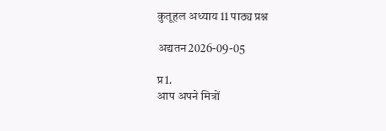कुतूहल अध्याय 11 पाठ्य प्रश्न

अद्यतन2026-09-05

प्र1.
आप अपने मित्रों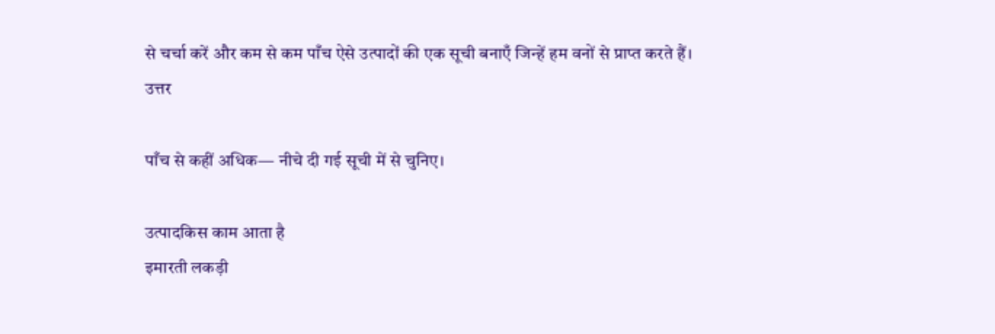से चर्चा करें और कम से कम पाँच ऐसे उत्पादों की एक सूची बनाएँ जिन्हें हम वनों से प्राप्त करते हैं।
उत्तर

पाँच से कहीं अधिक— नीचे दी गई सूची में से चुनिए।

उत्पादकिस काम आता है
इमारती लकड़ी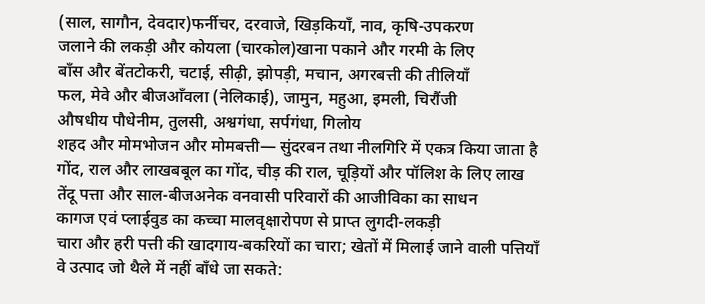(साल, सागौन, देवदार)फर्नीचर, दरवाजे, खिड़कियाँ, नाव, कृषि-उपकरण
जलाने की लकड़ी और कोयला (चारकोल)खाना पकाने और गरमी के लिए
बाँस और बेंतटोकरी, चटाई, सीढ़ी, झोपड़ी, मचान, अगरबत्ती की तीलियाँ
फल, मेवे और बीजआँवला (नेलिकाई), जामुन, महुआ, इमली, चिरौंजी
औषधीय पौधेनीम, तुलसी, अश्वगंधा, सर्पगंधा, गिलोय
शहद और मोमभोजन और मोमबत्ती— सुंदरबन तथा नीलगिरि में एकत्र किया जाता है
गोंद, राल और लाखबबूल का गोंद, चीड़ की राल, चूड़ियों और पॉलिश के लिए लाख
तेंदू पत्ता और साल-बीजअनेक वनवासी परिवारों की आजीविका का साधन
कागज एवं प्लाईवुड का कच्चा मालवृक्षारोपण से प्राप्त लुगदी-लकड़ी
चारा और हरी पत्ती की खादगाय-बकरियों का चारा; खेतों में मिलाई जाने वाली पत्तियाँ
वे उत्पाद जो थैले में नहीं बाँधे जा सकते: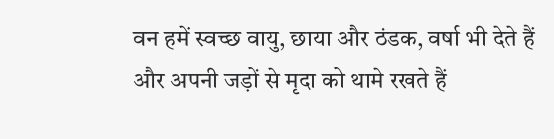वन हमें स्वच्छ वायु, छाया और ठंडक, वर्षा भी देते हैं और अपनी जड़ों से मृदा को थामे रखते हैं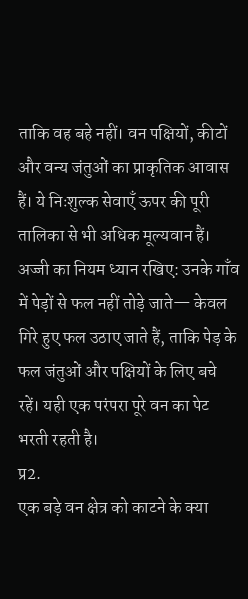ताकि वह बहे नहीं। वन पक्षियों, कीटों और वन्य जंतुओं का प्राकृतिक आवास हैं। ये निःशुल्क सेवाएँ ऊपर की पूरी तालिका से भी अधिक मूल्यवान हैं।
अज्जी का नियम ध्यान रखिए: उनके गाँव में पेड़ों से फल नहीं तोड़े जाते— केवल गिरे हुए फल उठाए जाते हैं, ताकि पेड़ के फल जंतुओं और पक्षियों के लिए बचे रहें। यही एक परंपरा पूरे वन का पेट भरती रहती है।
प्र2.
एक बड़े वन क्षेत्र को काटने के क्या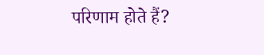परिणाम होते हैं?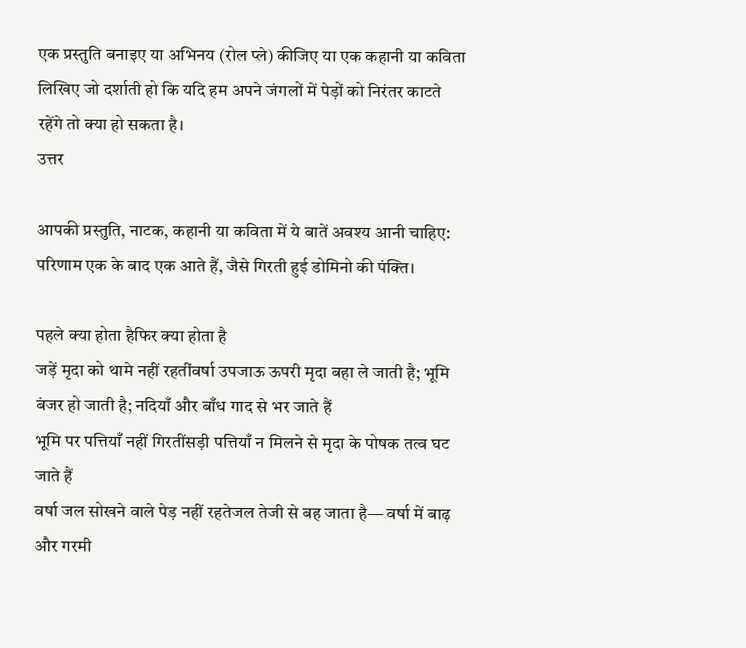एक प्रस्तुति बनाइए या अभिनय (रोल प्ले) कीजिए या एक कहानी या कविता लिखिए जो दर्शाती हो कि यदि हम अपने जंगलों में पेड़ों को निरंतर काटते रहेंगे तो क्या हो सकता है।
उत्तर

आपकी प्रस्तुति, नाटक, कहानी या कविता में ये बातें अवश्य आनी चाहिए: परिणाम एक के बाद एक आते हैं, जैसे गिरती हुई डोमिनो की पंक्ति।

पहले क्या होता हैफिर क्या होता है
जड़ें मृदा को थामे नहीं रहतींवर्षा उपजाऊ ऊपरी मृदा बहा ले जाती है; भूमि बंजर हो जाती है; नदियाँ और बाँध गाद से भर जाते हैं
भूमि पर पत्तियाँ नहीं गिरतींसड़ी पत्तियाँ न मिलने से मृदा के पोषक तत्व घट जाते हैं
वर्षा जल सोखने वाले पेड़ नहीं रहतेजल तेजी से बह जाता है— वर्षा में बाढ़ और गरमी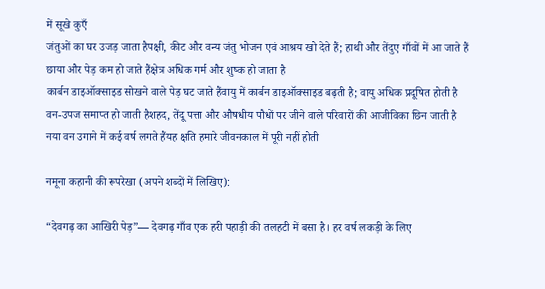में सूखे कुएँ
जंतुओं का घर उजड़ जाता हैपक्षी, कीट और वन्य जंतु भोजन एवं आश्रय खो देते हैं; हाथी और तेंदुए गाँवों में आ जाते हैं
छाया और पेड़ कम हो जाते हैंक्षेत्र अधिक गर्म और शुष्क हो जाता है
कार्बन डाइऑक्साइड सोखने वाले पेड़ घट जाते हैंवायु में कार्बन डाइऑक्साइड बढ़ती है; वायु अधिक प्रदूषित होती है
वन-उपज समाप्त हो जाती हैशहद, तेंदू पत्ता और औषधीय पौधों पर जीने वाले परिवारों की आजीविका छिन जाती है
नया वन उगाने में कई वर्ष लगते हैंयह क्षति हमारे जीवनकाल में पूरी नहीं होती

नमूना कहानी की रूपरेखा (अपने शब्दों में लिखिए):

“देवगढ़ का आखिरी पेड़”— देवगढ़ गाँव एक हरी पहाड़ी की तलहटी में बसा है। हर वर्ष लकड़ी के लिए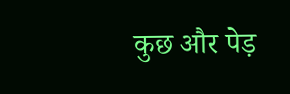कुछ और पेड़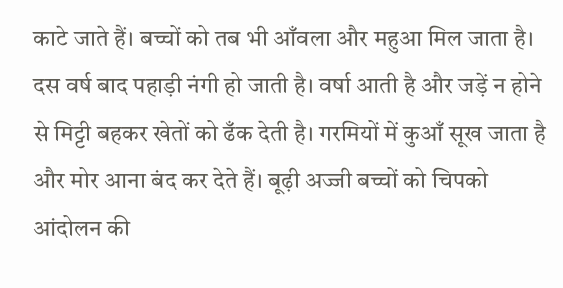काटे जाते हैं। बच्चों को तब भी आँवला और महुआ मिल जाता है। दस वर्ष बाद पहाड़ी नंगी हो जाती है। वर्षा आती है और जड़ें न होने से मिट्टी बहकर खेतों को ढँक देती है। गरमियों में कुआँ सूख जाता है और मोर आना बंद कर देते हैं। बूढ़ी अज्जी बच्चों को चिपको आंदोलन की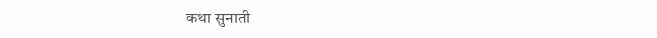कथा सुनाती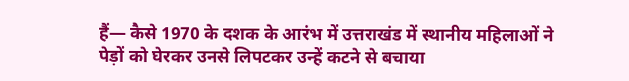हैं— कैसे 1970 के दशक के आरंभ में उत्तराखंड में स्थानीय महिलाओं ने पेड़ों को घेरकर उनसे लिपटकर उन्हें कटने से बचाया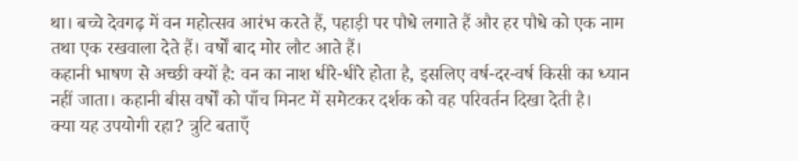था। बच्चे देवगढ़ में वन महोत्सव आरंभ करते हैं, पहाड़ी पर पौधे लगाते हैं और हर पौधे को एक नाम तथा एक रखवाला देते हैं। वर्षों बाद मोर लौट आते हैं।
कहानी भाषण से अच्छी क्यों है: वन का नाश धीरे-धीरे होता है, इसलिए वर्ष-दर-वर्ष किसी का ध्यान नहीं जाता। कहानी बीस वर्षों को पाँच मिनट में समेटकर दर्शक को वह परिवर्तन दिखा देती है।
क्या यह उपयोगी रहा? त्रुटि बताएँ